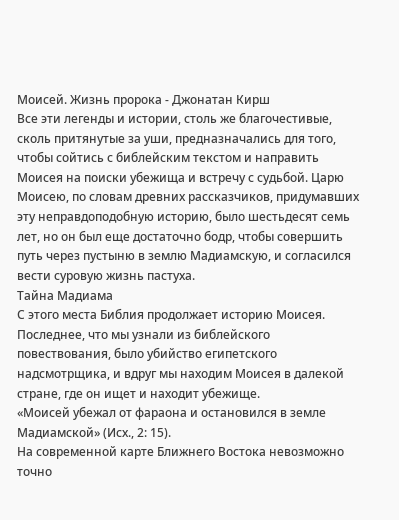Моисей. Жизнь пророка - Джонатан Кирш
Все эти легенды и истории, столь же благочестивые, сколь притянутые за уши, предназначались для того, чтобы сойтись с библейским текстом и направить Моисея на поиски убежища и встречу с судьбой. Царю Моисею, по словам древних рассказчиков, придумавших эту неправдоподобную историю, было шестьдесят семь лет, но он был еще достаточно бодр, чтобы совершить путь через пустыню в землю Мадиамскую, и согласился вести суровую жизнь пастуха.
Тайна Мадиама
С этого места Библия продолжает историю Моисея. Последнее, что мы узнали из библейского повествования, было убийство египетского надсмотрщика, и вдруг мы находим Моисея в далекой стране, где он ищет и находит убежище.
«Моисей убежал от фараона и остановился в земле Мадиамской» (Исх., 2: 15).
На современной карте Ближнего Востока невозможно точно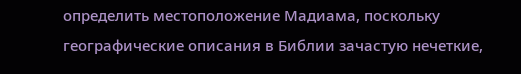определить местоположение Мадиама, поскольку географические описания в Библии зачастую нечеткие,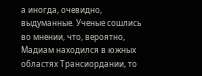а иногда, очевидно, выдуманные. Ученые сошлись во мнении, что, вероятно, Мадиам находился в южных областях Трансиордании, то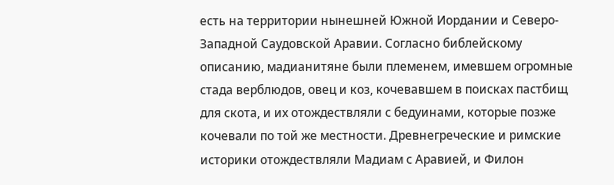есть на территории нынешней Южной Иордании и Северо-Западной Саудовской Аравии. Согласно библейскому описанию, мадианитяне были племенем, имевшем огромные стада верблюдов, овец и коз, кочевавшем в поисках пастбищ для скота, и их отождествляли с бедуинами, которые позже кочевали по той же местности. Древнегреческие и римские историки отождествляли Мадиам с Аравией, и Филон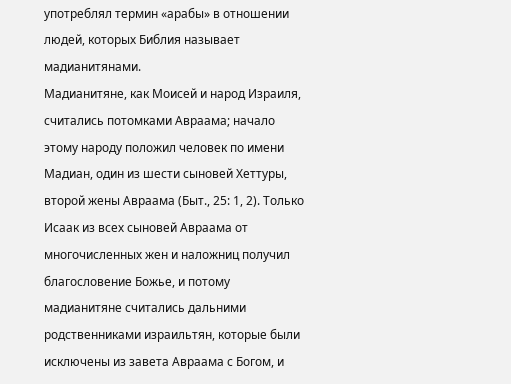употреблял термин «арабы» в отношении людей, которых Библия называет мадианитянами.
Мадианитяне, как Моисей и народ Израиля, считались потомками Авраама; начало этому народу положил человек по имени Мадиан, один из шести сыновей Хеттуры, второй жены Авраама (Быт., 25: 1, 2). Только Исаак из всех сыновей Авраама от многочисленных жен и наложниц получил благословение Божье, и потому мадианитяне считались дальними родственниками израильтян, которые были исключены из завета Авраама с Богом, и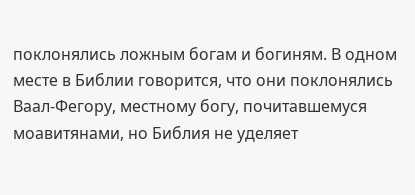поклонялись ложным богам и богиням. В одном месте в Библии говорится, что они поклонялись Ваал-Фегору, местному богу, почитавшемуся моавитянами, но Библия не уделяет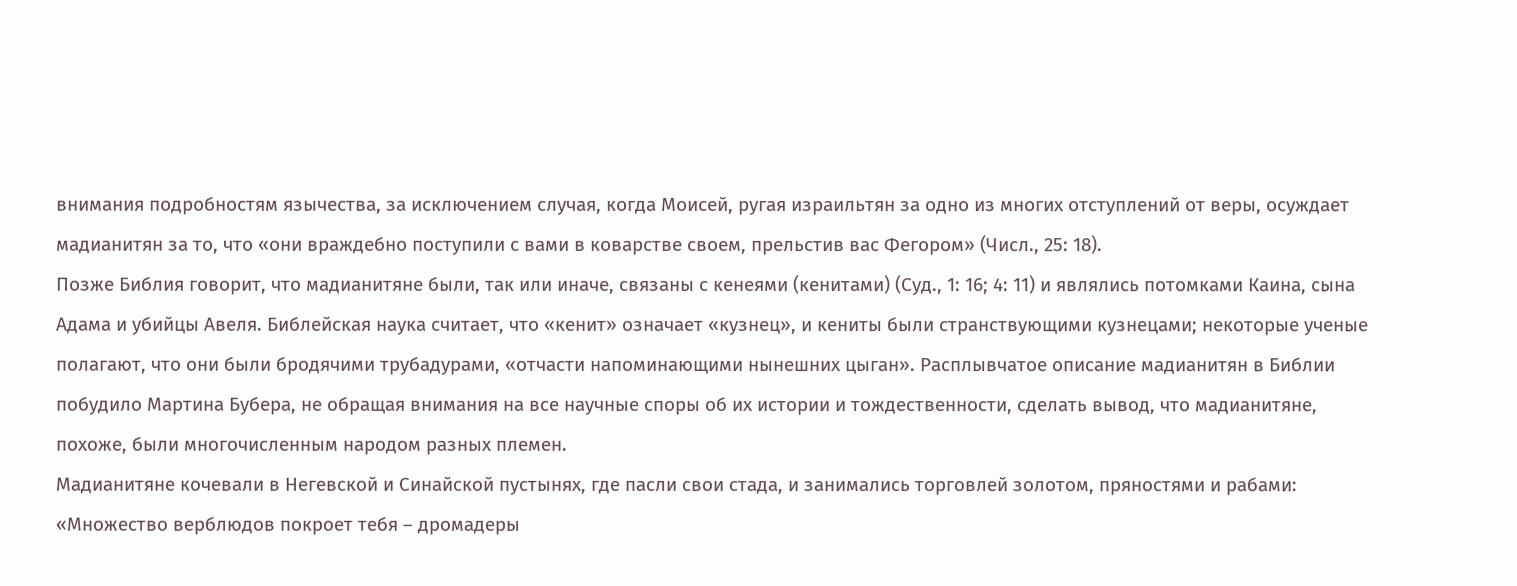внимания подробностям язычества, за исключением случая, когда Моисей, ругая израильтян за одно из многих отступлений от веры, осуждает мадианитян за то, что «они враждебно поступили с вами в коварстве своем, прельстив вас Фегором» (Числ., 25: 18).
Позже Библия говорит, что мадианитяне были, так или иначе, связаны с кенеями (кенитами) (Суд., 1: 16; 4: 11) и являлись потомками Каина, сына Адама и убийцы Авеля. Библейская наука считает, что «кенит» означает «кузнец», и кениты были странствующими кузнецами; некоторые ученые полагают, что они были бродячими трубадурами, «отчасти напоминающими нынешних цыган». Расплывчатое описание мадианитян в Библии побудило Мартина Бубера, не обращая внимания на все научные споры об их истории и тождественности, сделать вывод, что мадианитяне, похоже, были многочисленным народом разных племен.
Мадианитяне кочевали в Негевской и Синайской пустынях, где пасли свои стада, и занимались торговлей золотом, пряностями и рабами: «Множество верблюдов покроет тебя – дромадеры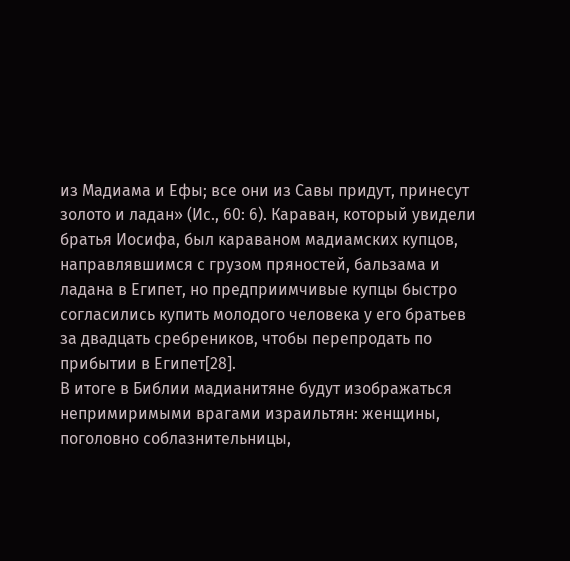из Мадиама и Ефы; все они из Савы придут, принесут золото и ладан» (Ис., 60: 6). Караван, который увидели братья Иосифа, был караваном мадиамских купцов, направлявшимся с грузом пряностей, бальзама и ладана в Египет, но предприимчивые купцы быстро согласились купить молодого человека у его братьев за двадцать сребреников, чтобы перепродать по прибытии в Египет[28].
В итоге в Библии мадианитяне будут изображаться непримиримыми врагами израильтян: женщины, поголовно соблазнительницы,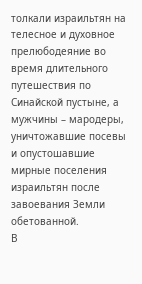толкали израильтян на телесное и духовное прелюбодеяние во время длительного путешествия по Синайской пустыне, а мужчины – мародеры, уничтожавшие посевы и опустошавшие мирные поселения израильтян после завоевания Земли обетованной.
В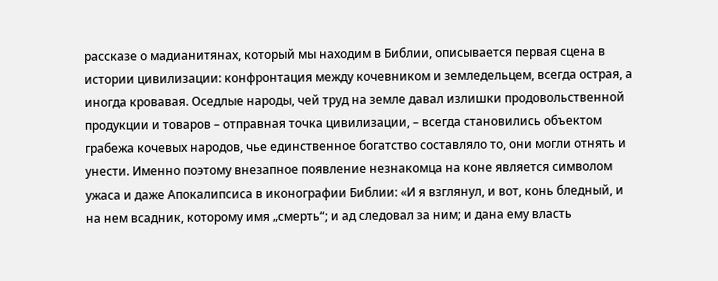рассказе о мадианитянах, который мы находим в Библии, описывается первая сцена в истории цивилизации: конфронтация между кочевником и земледельцем, всегда острая, а иногда кровавая. Оседлые народы, чей труд на земле давал излишки продовольственной продукции и товаров – отправная точка цивилизации, – всегда становились объектом грабежа кочевых народов, чье единственное богатство составляло то, они могли отнять и унести. Именно поэтому внезапное появление незнакомца на коне является символом ужаса и даже Апокалипсиса в иконографии Библии: «И я взглянул, и вот, конь бледный, и на нем всадник, которому имя „смерть“; и ад следовал за ним; и дана ему власть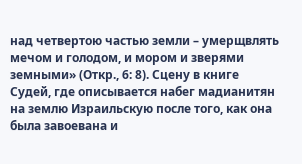над четвертою частью земли – умерщвлять мечом и голодом, и мором и зверями земными» (Откр., 6: 8). Сцену в книге Судей, где описывается набег мадианитян на землю Израильскую после того, как она была завоевана и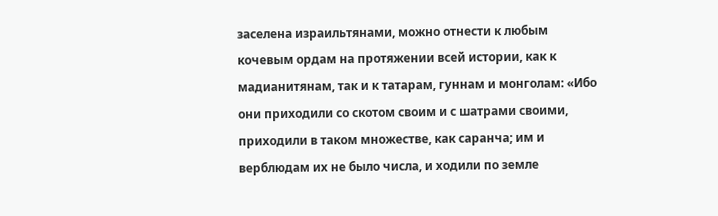заселена израильтянами, можно отнести к любым кочевым ордам на протяжении всей истории, как к мадианитянам, так и к татарам, гуннам и монголам: «Ибо они приходили со скотом своим и с шатрами своими, приходили в таком множестве, как саранча; им и верблюдам их не было числа, и ходили по земле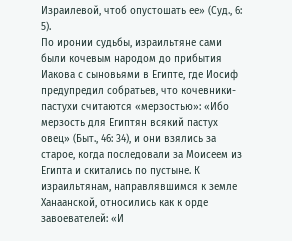Израилевой, чтоб опустошать ее» (Суд., 6: 5).
По иронии судьбы, израильтяне сами были кочевым народом до прибытия Иакова с сыновьями в Египте, где Иосиф предупредил собратьев, что кочевники-пастухи считаются «мерзостью»: «Ибо мерзость для Египтян всякий пастух овец» (Быт., 46: 34), и они взялись за старое, когда последовали за Моисеем из Египта и скитались по пустыне. К израильтянам, направлявшимся к земле Ханаанской, относились как к орде завоевателей: «И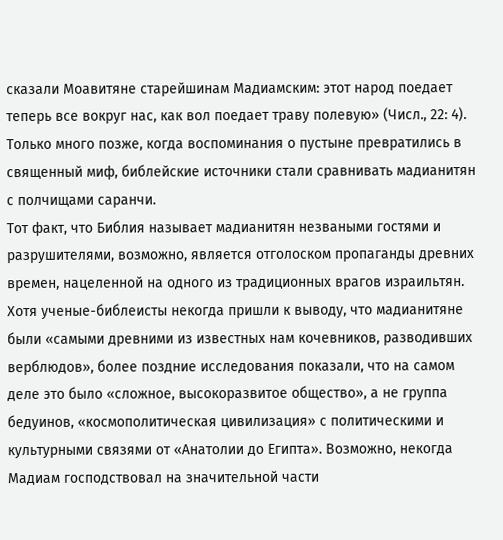сказали Моавитяне старейшинам Мадиамским: этот народ поедает теперь все вокруг нас, как вол поедает траву полевую» (Числ., 22: 4). Только много позже, когда воспоминания о пустыне превратились в священный миф, библейские источники стали сравнивать мадианитян с полчищами саранчи.
Тот факт, что Библия называет мадианитян незваными гостями и разрушителями, возможно, является отголоском пропаганды древних времен, нацеленной на одного из традиционных врагов израильтян. Хотя ученые-библеисты некогда пришли к выводу, что мадианитяне были «самыми древними из известных нам кочевников, разводивших верблюдов», более поздние исследования показали, что на самом деле это было «сложное, высокоразвитое общество», а не группа бедуинов, «космополитическая цивилизация» с политическими и культурными связями от «Анатолии до Египта». Возможно, некогда Мадиам господствовал на значительной части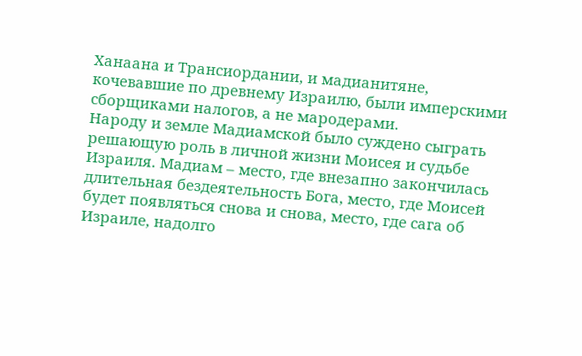Ханаана и Трансиордании, и мадианитяне, кочевавшие по древнему Израилю, были имперскими сборщиками налогов, а не мародерами.
Народу и земле Мадиамской было суждено сыграть решающую роль в личной жизни Моисея и судьбе Израиля. Мадиам – место, где внезапно закончилась длительная бездеятельность Бога, место, где Моисей будет появляться снова и снова, место, где сага об Израиле, надолго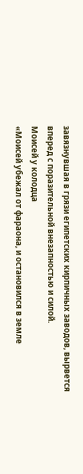завязнувшая в грязи египетских кирпичных заводов, вырвется вперед с поразительной внезапностью и силой.
Моисей у колодца
«Моисей убежал от фараона, и остановился в земле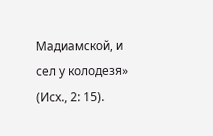Мадиамской, и сел у колодезя» (Исх., 2: 15).